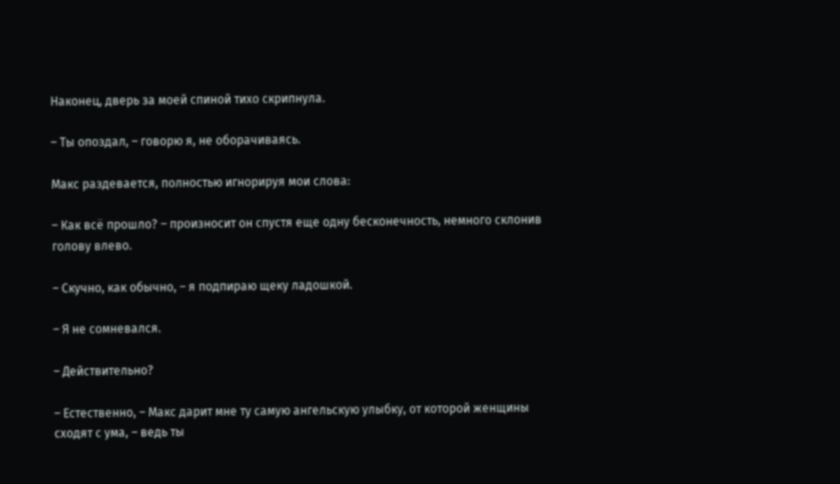Наконец, дверь за моей спиной тихо скрипнула.

– Ты опоздал, – говорю я, не оборачиваясь.

Макс раздевается, полностью игнорируя мои слова:

– Как всё прошло? – произносит он спустя еще одну бесконечность, немного склонив голову влево.

– Скучно, как обычно, – я подпираю щеку ладошкой.

– Я не сомневался.

– Действительно?

– Естественно, – Макс дарит мне ту самую ангельскую улыбку, от которой женщины сходят с ума, – ведь ты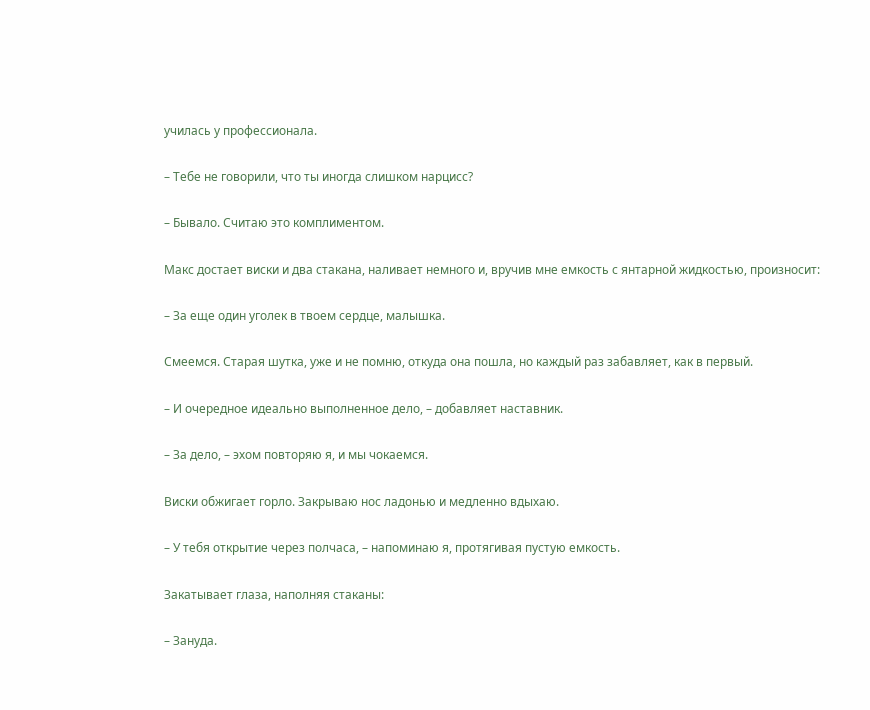училась у профессионала.

– Тебе не говорили, что ты иногда слишком нарцисс?

– Бывало. Считаю это комплиментом.

Макс достает виски и два стакана, наливает немного и, вручив мне емкость с янтарной жидкостью, произносит:

– За еще один уголек в твоем сердце, малышка.

Смеемся. Старая шутка, уже и не помню, откуда она пошла, но каждый раз забавляет, как в первый.

– И очередное идеально выполненное дело, – добавляет наставник.

– За дело, – эхом повторяю я, и мы чокаемся.

Виски обжигает горло. Закрываю нос ладонью и медленно вдыхаю.

– У тебя открытие через полчаса, – напоминаю я, протягивая пустую емкость.

Закатывает глаза, наполняя стаканы:

– Зануда.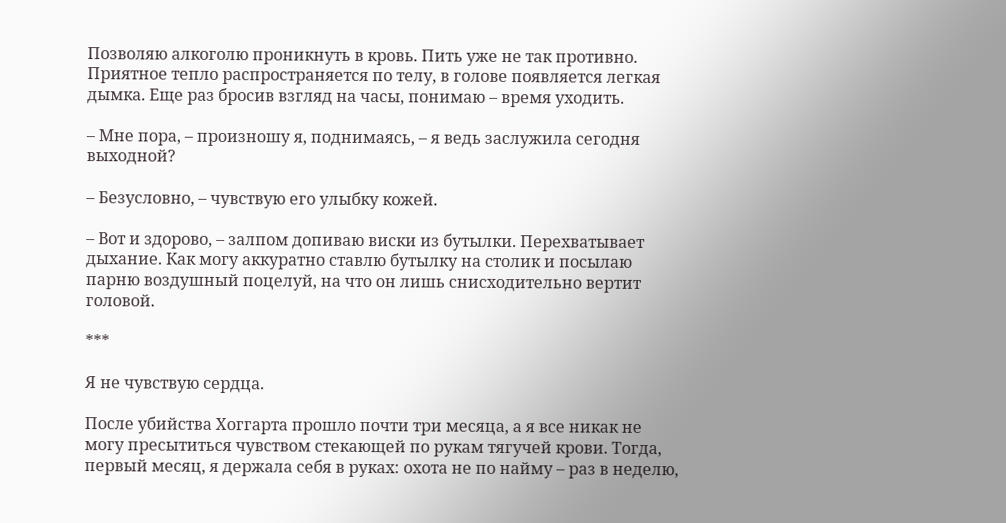Позволяю алкоголю проникнуть в кровь. Пить уже не так противно. Приятное тепло распространяется по телу, в голове появляется легкая дымка. Еще раз бросив взгляд на часы, понимаю – время уходить.

– Мне пора, – произношу я, поднимаясь, – я ведь заслужила сегодня выходной?

– Безусловно, – чувствую его улыбку кожей.

– Вот и здорово, – залпом допиваю виски из бутылки. Перехватывает дыхание. Как могу аккуратно ставлю бутылку на столик и посылаю парню воздушный поцелуй, на что он лишь снисходительно вертит головой.

***

Я не чувствую сердца.

После убийства Хоггарта прошло почти три месяца, а я все никак не могу пресытиться чувством стекающей по рукам тягучей крови. Тогда, первый месяц, я держала себя в руках: охота не по найму – раз в неделю,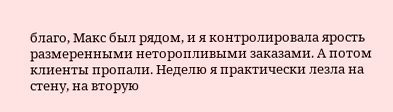благо, Макс был рядом, и я контролировала ярость размеренными неторопливыми заказами. А потом клиенты пропали. Неделю я практически лезла на стену, на вторую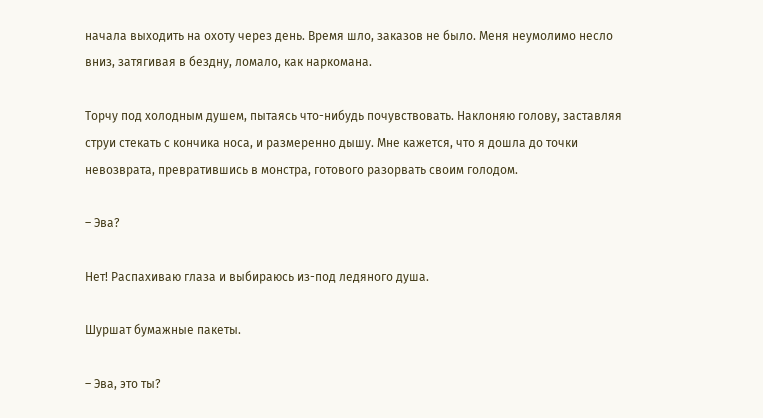начала выходить на охоту через день. Время шло, заказов не было. Меня неумолимо несло вниз, затягивая в бездну, ломало, как наркомана.

Торчу под холодным душем, пытаясь что-нибудь почувствовать. Наклоняю голову, заставляя струи стекать с кончика носа, и размеренно дышу. Мне кажется, что я дошла до точки невозврата, превратившись в монстра, готового разорвать своим голодом.

– Эва?

Нет! Распахиваю глаза и выбираюсь из-под ледяного душа.

Шуршат бумажные пакеты.

– Эва, это ты?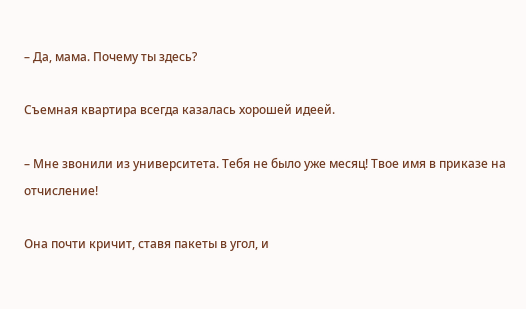– Да, мама. Почему ты здесь?

Съемная квартира всегда казалась хорошей идеей.

– Мне звонили из университета. Тебя не было уже месяц! Твое имя в приказе на отчисление!

Она почти кричит, ставя пакеты в угол, и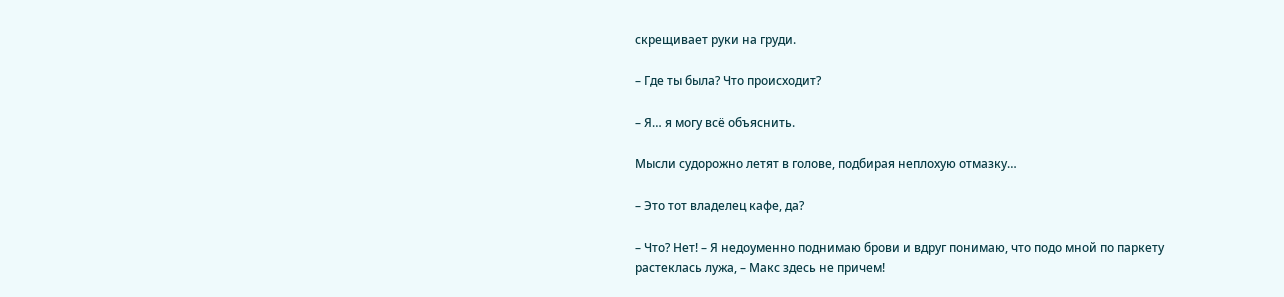скрещивает руки на груди.

– Где ты была? Что происходит?

– Я… я могу всё объяснить.

Мысли судорожно летят в голове, подбирая неплохую отмазку…

– Это тот владелец кафе, да?

– Что? Нет! – Я недоуменно поднимаю брови и вдруг понимаю, что подо мной по паркету растеклась лужа, – Макс здесь не причем!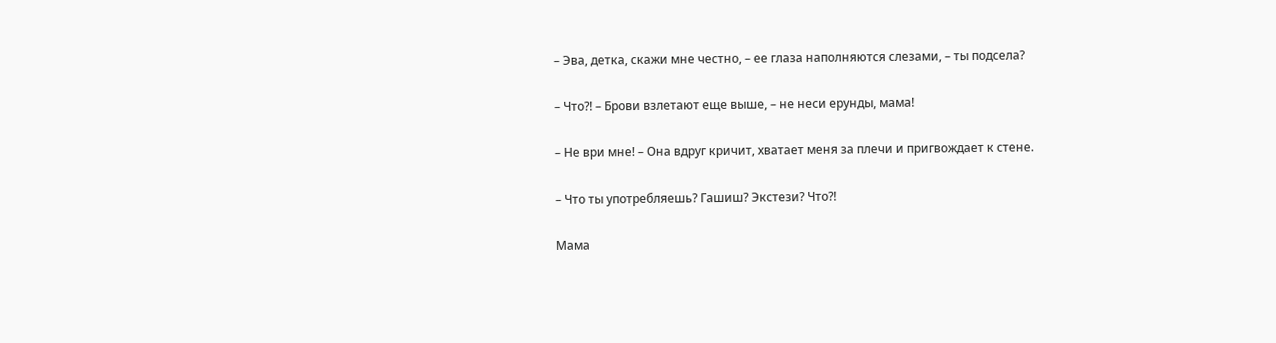– Эва, детка, скажи мне честно, – ее глаза наполняются слезами, – ты подсела?

– Что?! – Брови взлетают еще выше, – не неси ерунды, мама!

– Не ври мне! – Она вдруг кричит, хватает меня за плечи и пригвождает к стене.

– Что ты употребляешь? Гашиш? Экстези? Что?!

Мама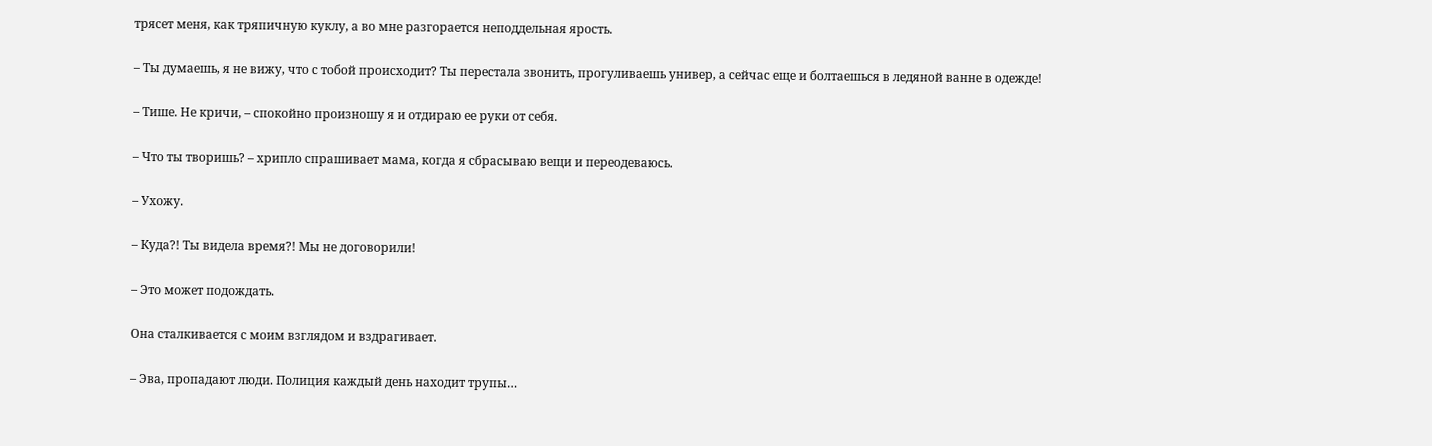трясет меня, как тряпичную куклу, а во мне разгорается неподдельная ярость.

– Ты думаешь, я не вижу, что с тобой происходит? Ты перестала звонить, прогуливаешь универ, а сейчас еще и болтаешься в ледяной ванне в одежде!

– Тише. Не кричи, – спокойно произношу я и отдираю ее руки от себя.

– Что ты творишь? – хрипло спрашивает мама, когда я сбрасываю вещи и переодеваюсь.

– Ухожу.

– Куда?! Ты видела время?! Мы не договорили!

– Это может подождать.

Она сталкивается с моим взглядом и вздрагивает.

– Эва, пропадают люди. Полиция каждый день находит трупы…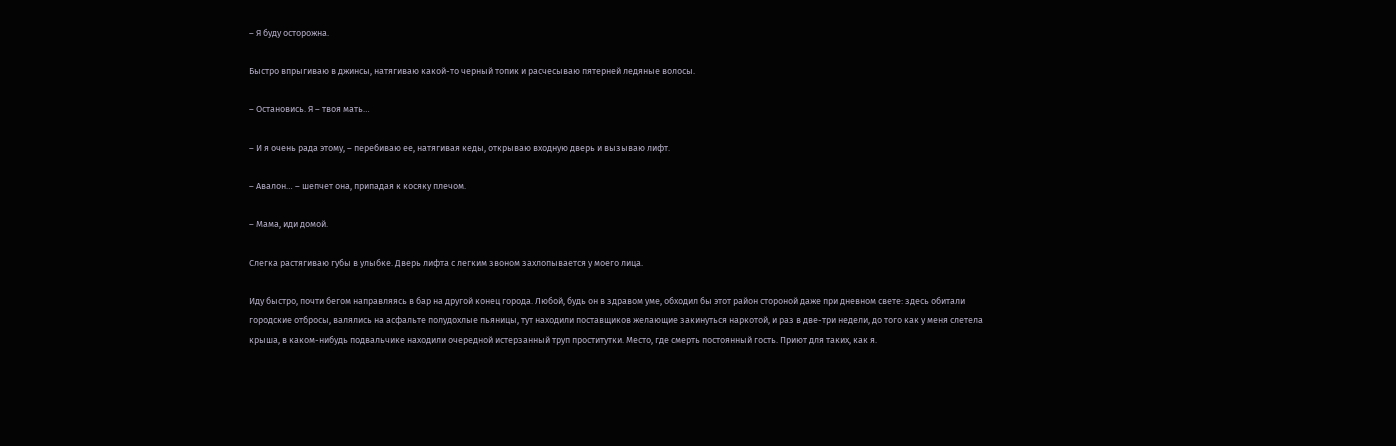– Я буду осторожна.

Быстро впрыгиваю в джинсы, натягиваю какой-то черный топик и расчесываю пятерней ледяные волосы.

– Остановись. Я – твоя мать…

– И я очень рада этому, – перебиваю ее, натягивая кеды, открываю входную дверь и вызываю лифт.

– Авалон… – шепчет она, припадая к косяку плечом.

– Мама, иди домой.

Слегка растягиваю губы в улыбке. Дверь лифта с легким звоном захлопывается у моего лица.

Иду быстро, почти бегом направляясь в бар на другой конец города. Любой, будь он в здравом уме, обходил бы этот район стороной даже при дневном свете: здесь обитали городские отбросы, валялись на асфальте полудохлые пьяницы, тут находили поставщиков желающие закинуться наркотой, и раз в две-три недели, до того как у меня слетела крыша, в каком-нибудь подвальчике находили очередной истерзанный труп проститутки. Место, где смерть постоянный гость. Приют для таких, как я.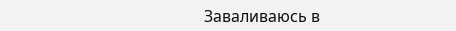Заваливаюсь в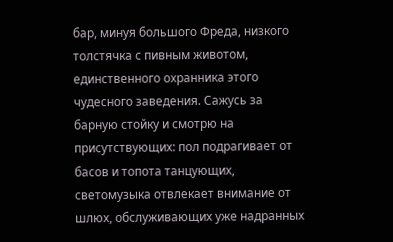бар, минуя большого Фреда, низкого толстячка с пивным животом, единственного охранника этого чудесного заведения. Сажусь за барную стойку и смотрю на присутствующих: пол подрагивает от басов и топота танцующих, светомузыка отвлекает внимание от шлюх, обслуживающих уже надранных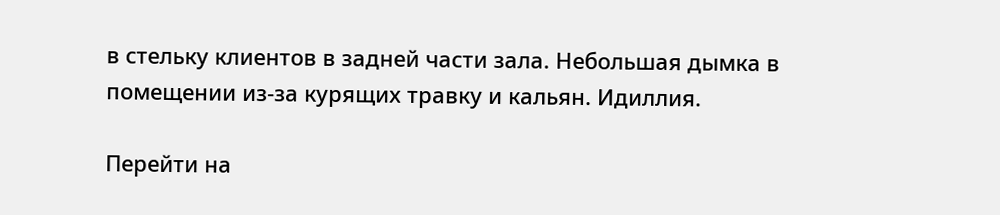в стельку клиентов в задней части зала. Небольшая дымка в помещении из-за курящих травку и кальян. Идиллия.

Перейти на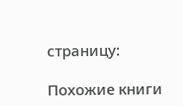страницу:

Похожие книги